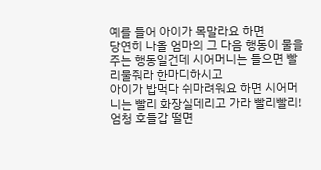예를 들어 아이가 목말라요 하면
당연히 나올 엄마의 그 다음 행동이 물을 주는 행동일건데 시어머니는 들으면 빨리물줘라 한마디하시고
아이가 밥먹다 쉬마려워요 하면 시어머니는 빨리 화장실데리고 가라 빨리빨리! 엄청 호들갑 떨면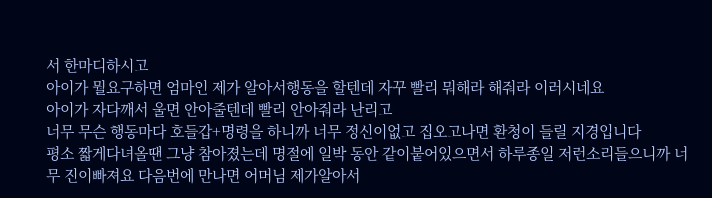서 한마디하시고
아이가 뭘요구하면 엄마인 제가 알아서행동을 할텐데 자꾸 빨리 뭐해라 해줘라 이러시네요
아이가 자다깨서 울면 안아줄텐데 빨리 안아줘라 난리고
너무 무슨 행동마다 호들갑+명령을 하니까 너무 정신이없고 집오고나면 환청이 들릴 지경입니다
평소 짧게다녀올땐 그냥 참아졌는데 명절에 일박 동안 같이붙어있으면서 하루종일 저런소리들으니까 너무 진이빠져요 다음번에 만나면 어머님 제가알아서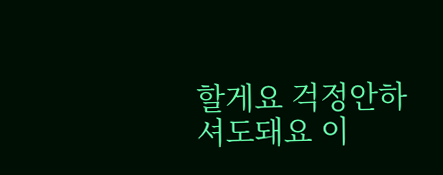할게요 걱정안하셔도돼요 이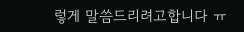렇게 말씀드리려고합니다 ㅠ